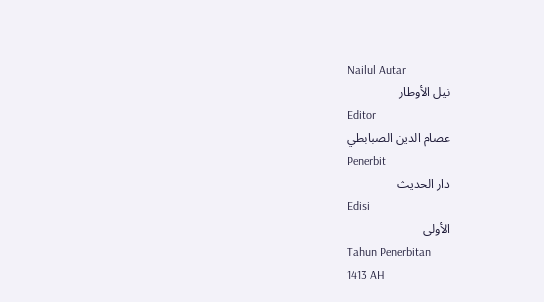Nailul Autar
نيل الأوطار
Editor
عصام الدين الصبابطي
Penerbit
دار الحديث
Edisi
الأولى
Tahun Penerbitan
1413 AH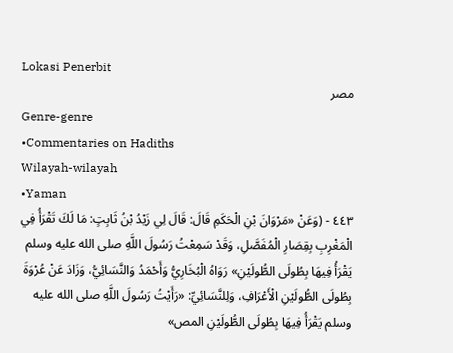Lokasi Penerbit
مصر
Genre-genre
•Commentaries on Hadiths
Wilayah-wilayah
•Yaman
٤٤٣ - (وَعَنْ «مَرْوَانَ بْنِ الْحَكَمِ قَالَ: قَالَ لِي زَيْدُ بْنُ ثَابِتٍ: مَا لَكَ تَقْرَأُ فِي الْمَغْرِبِ بِقِصَارِ الْمُفَصَّلِ، وَقَدْ سَمِعْتُ رَسُولَ اللَّهِ صلى الله عليه وسلم يَقْرَأُ فِيهَا بِطُولَى الطُّولَيْنِ» رَوَاهُ الْبُخَارِيُّ وَأَحْمَدُ وَالنَّسَائِيُّ، وَزَادَ عَنْ عُرْوَةَ بِطُولَى الطُّولَيْنِ الْأَعْرَافِ، وَلِلنَّسَائِيِّ: «رَأَيْتُ رَسُولَ اللَّهِ صلى الله عليه وسلم يَقْرَأُ فِيهَا بِطُولَى الطُّولَيْنِ المص»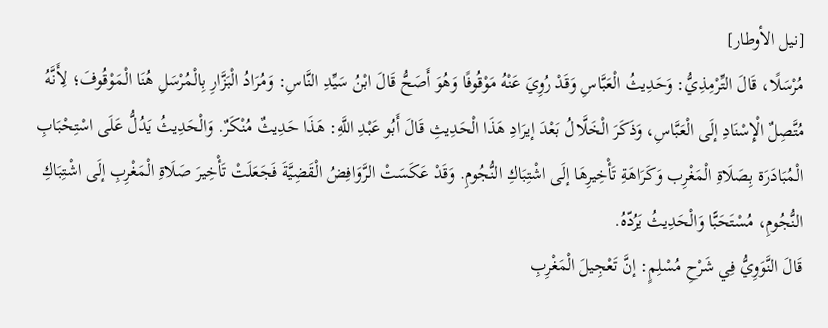[نيل الأوطار]
مُرْسَلًا، قَالَ التِّرْمِذِيُّ: وَحَدِيثُ الْعَبَّاسِ وَقَدْ رُوِيَ عَنْهُ مَوْقُوفًا وَهُوَ أَصَحُّ قَالَ ابْنُ سَيِّدِ النَّاسِ: وَمُرَادُ الْبَزَّارِ بِالْمُرْسَلِ هُنَا الْمَوْقُوفَ؛ لِأَنَّهُ مُتَّصِلٌ الْإِسْنَادِ إلَى الْعَبَّاسِ، وَذَكَرَ الْخَلَّالُ بَعْدَ إيرَادِ هَذَا الْحَدِيثِ قَالَ أَبُو عَبْدِ اللَّهِ: هَذَا حَدِيثٌ مُنْكَرٌ. وَالْحَدِيثُ يَدُلُّ عَلَى اسْتِحْبَابِ الْمُبَادَرَة بِصَلَاةِ الْمَغْرِب وَكَرَاهَةِ تَأْخِيرِهَا إلَى اشْتِبَاكِ النُّجُومِ. وَقَدْ عَكَسَتْ الرَّوَافِضُ الْقَضِيَّةَ فَجَعَلَتْ تَأْخِيرَ صَلَاةِ الْمَغْرِبِ إلَى اشْتِبَاكِ النُّجُومِ، مُسْتَحَبًّا وَالْحَدِيثُ يَرُدّهُ.
قَالَ النَّوَوِيُّ فِي شَرْحِ مُسْلِمٍ: إنَّ تَعْجِيلَ الْمَغْرِبِ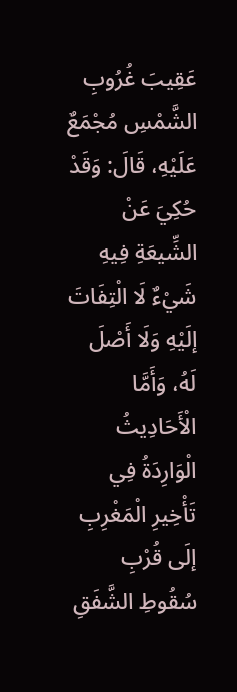عَقِيبَ غُرُوبِ الشَّمْسِ مُجْمَعٌ عَلَيْهِ، قَالَ: وَقَدْ حُكِيَ عَنْ الشِّيعَةِ فِيهِ شَيْءٌ لَا الْتِفَاتَ إلَيْهِ وَلَا أَصْلَ لَهُ، وَأَمَّا الْأَحَادِيثُ الْوَارِدَةُ فِي تَأْخِيرِ الْمَغْرِبِ إلَى قُرْبِ سُقُوطِ الشَّفَقِ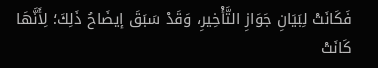فَكَانَتْ لِبَيَانِ جَوَازِ التَّأْخِيرِ، وَقَدْ سَبَقَ إيضَاحُ ذَلِكَ؛ لِأَنَّهَا كَانَتْ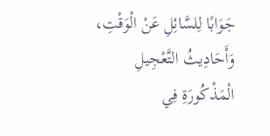جَوَابًا لِلسَّائِلِ عَنْ الْوَقْتِ، وَأَحَادِيثُ التَّعْجِيلِ الْمَذْكُورَةِ فِي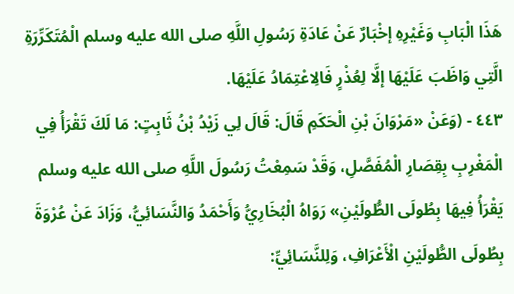هَذَا الْبَابِ وَغَيْرِهِ إخْبَارٌ عَنْ عَادَةِ رَسُولِ اللَّهِ صلى الله عليه وسلم الْمُتَكَرِّرَةِ الَّتِي وَاظَبَ عَلَيْهَا إلَّا لِعُذْرٍ فَالِاعْتِمَادُ عَلَيْهَا.
٤٤٣ - (وَعَنْ «مَرْوَانَ بْنِ الْحَكَمِ قَالَ: قَالَ لِي زَيْدُ بْنُ ثَابِتٍ: مَا لَكَ تَقْرَأُ فِي الْمَغْرِبِ بِقِصَارِ الْمُفَصَّلِ، وَقَدْ سَمِعْتُ رَسُولَ اللَّهِ صلى الله عليه وسلم يَقْرَأُ فِيهَا بِطُولَى الطُّولَيْنِ» رَوَاهُ الْبُخَارِيُّ وَأَحْمَدُ وَالنَّسَائِيُّ، وَزَادَ عَنْ عُرْوَةَ بِطُولَى الطُّولَيْنِ الْأَعْرَافِ، وَلِلنَّسَائِيِّ: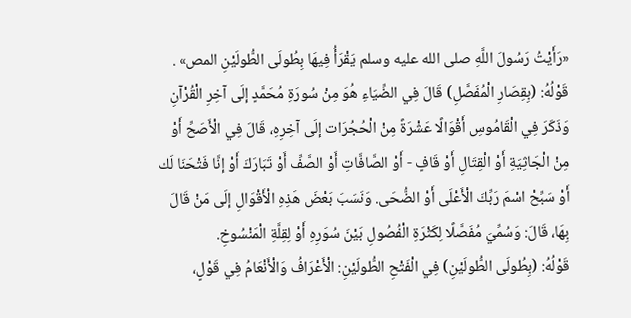«رَأَيْتُ رَسُولَ اللَّهِ صلى الله عليه وسلم يَقْرَأُ فِيهَا بِطُولَى الطُّولَيْنِ المص» .
قَوْلُهُ: (بِقِصَارِ الْمُفَصَّلِ) قَالَ فِي الضِّيَاءِ هُوَ مِنْ سُورَةِ مُحَمَّدٍ إلَى آخِرِ الْقُرْآنِ وَذَكَرَ فِي الْقَامُوسِ أَقْوَالًا عَشْرَةً مِنْ الْحُجُرَات إلَى آخِرِهِ، قَالَ فِي الْأَصَحِّ أَوْ مِنْ الْجَاثِيَةِ أَوْ الْقِتَالِ أَوْ قَافٍ - أَوْ الصَّافَّاتِ أَوْ الصَّفِّ أَوْ تَبَارَكَ أَوْ إنَّا فَتْحَنَا لَك أَوْ سَبِّحْ اسْمَ رَبِّكَ الْأَعْلَى أَوْ الضُّحَى. وَنَسَبَ بَعْضَ هَذِهِ الْأَقْوَالِ إلَى مَنْ قَالَ بِهَا، قَالَ: وَسُمِّيَ مُفَصَّلًا لِكَثْرَةِ الْفُصُولِ بَيْنَ سُوَرِهِ أَوْ لِقِلَّةِ الْمَنْسُوخِ.
قَوْلُهُ: (بِطُولَى الطُّولَيْنِ) فِي الْفَتْحِ الطُّولَيْنِ: الْأَعْرَافُ وَالْأَنْعَامُ فِي قَوْلٍ،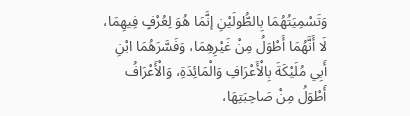وَتَسْمِيَتُهُمَا بِالطُّولَيْنِ إنَّمَا هُوَ لِعُرْفٍ فِيهِمَا، لَا أَنَّهُمَا أَطْوَلُ مِنْ غَيْرِهِمَا، وَفَسَّرَهُمَا ابْنِ أَبِي مُلَيْكَةَ بِالْأَعْرَافِ وَالْمَائِدَةِ، وَالْأَعْرَافُ أَطْوَلُ مِنْ صَاحِبَتِهَا،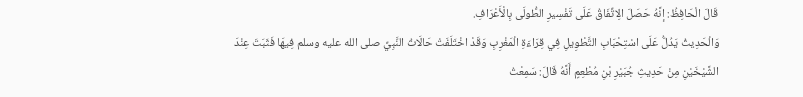قَالَ الْحَافِظُ: إنَّهُ حَصَلَ الِاتِّفَاقُ عَلَى تَفْسِيرِ الطُّولَى بِالْأَعْرَافِ.
وَالْحَدِيثُ يَدُلُّ عَلَى اسْتِحْبَابِ التَّطْوِيلِ فِي قِرَاءَةِ الْمَغْرِبِ وَقَدْ اخْتَلَفَتْ حَالَاتُ النَّبِيِّ صلى الله عليه وسلم فِيهَا فَثَبَتَ عِنْدَ الشَّيْخَيْنِ مِنْ حَدِيثِ جُبَيْرِ بْنِ مُطْعِمٍ أَنَّهُ قَالَ: سَمِعْتُ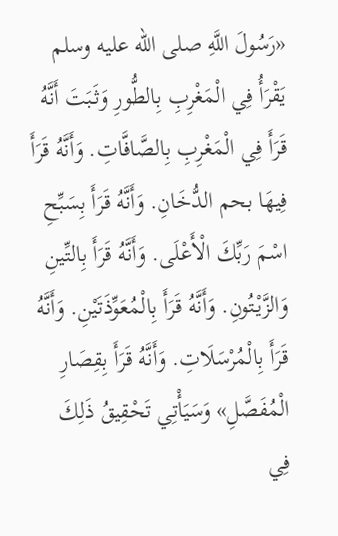«رَسُولَ اللَّهِ صلى الله عليه وسلم يَقْرَأُ فِي الْمَغْرِبِ بِالطُّورِ وَثَبَتَ أَنَّهُ قَرَأَ فِي الْمَغْرِبِ بِالصَّافَّاتِ. وَأَنَّهُ قَرَأَ فِيهَا بحم الدُّخَانِ. وَأَنَّهُ قَرَأَ بِسَبِّحِ اسْمَ رَبِّكَ الْأَعْلَى. وَأَنَّهُ قَرَأَ بِالتِّينِ وَالزَّيْتُونِ. وَأَنَّهُ قَرَأَ بِالْمُعَوِّذَتَيْنِ. وَأَنَّهُ قَرَأَ بِالْمُرْسَلَاتِ. وَأَنَّهُ قَرَأَ بِقِصَارِ الْمُفَصَّلِ» وَسَيَأْتِي تَحْقِيقُ ذَلِكَ فِي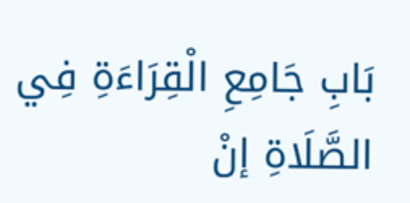بَابِ جَامِعِ الْقِرَاءَةِ فِي الصَّلَاةِ إنْ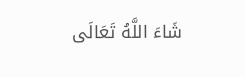شَاءَ اللَّهُ تَعَالَى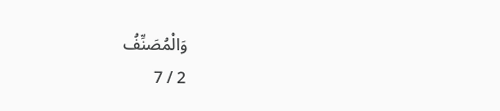وَالْمُصَنِّفُ
2 / 7